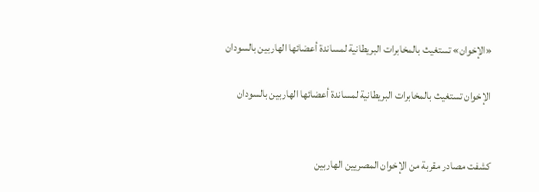«الإخوان» تستغيث بالمخابرات البريطانية لمساندة أعضائها الهاربين بالسودان

الإخوان تستغيث بالمخابرات البريطانية لمساندة أعضائها الهاربين بالسودان


كشفت مصادر مقربة من الإخوان المصريين الهاربين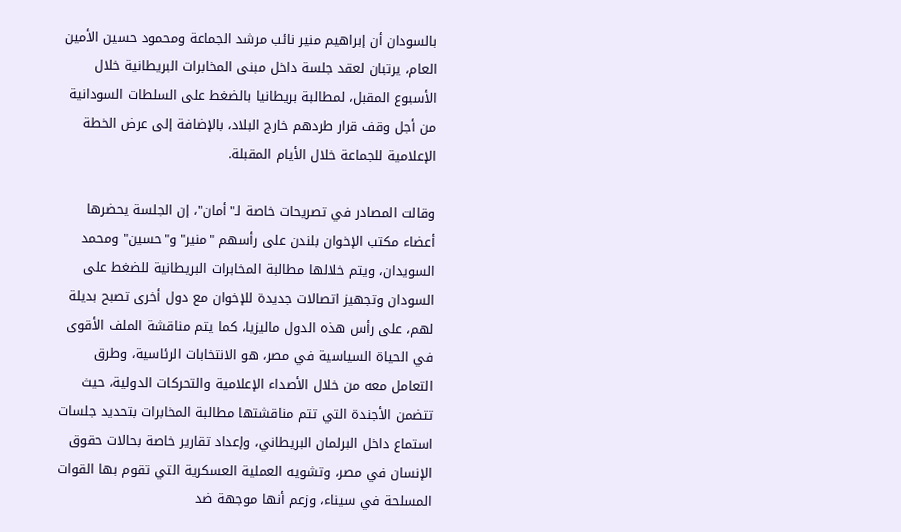بالسودان أن إبراهيم منير نائب مرشد الجماعة ومحمود حسين الأمين العام، يرتبان لعقد جلسة داخل مبنى المخابرات البريطانية خلال الأسبوع المقبل، لمطالبة بريطانيا بالضغط على السلطات السودانية من أجل وقف قرار طردهم خارج البلاد، بالإضافة إلى عرض الخطة الإعلامية للجماعة خلال الأيام المقبلة.

وقالت المصادر في تصريحات خاصة لـ"أمان"، إن الجلسة يحضرها أعضاء مكتب الإخوان بلندن على رأسهم "منير" و"حسين" ومحمد السويدان، ويتم خلالها مطالبة المخابرات البريطانية للضغط على السودان وتجهيز اتصالات جديدة للإخوان مع دول أخرى تصبح بديلة لهم، على رأس هذه الدول ماليزيا، كما يتم مناقشة الملف الأقوى في الحياة السياسية في مصر، هو الانتخابات الرئاسية، وطرق التعامل معه من خلال الأصداء الإعلامية والتحركات الدولية، حيث تتضمن الأجندة التي تتم مناقشتها مطالبة المخابرات بتحديد جلسات استماع داخل البرلمان البريطاني، وإعداد تقارير خاصة بحالات حقوق الإنسان في مصر، وتشويه العملية العسكرية التي تقوم بها القوات المسلحة في سيناء، وزعم أنها موجهة ضد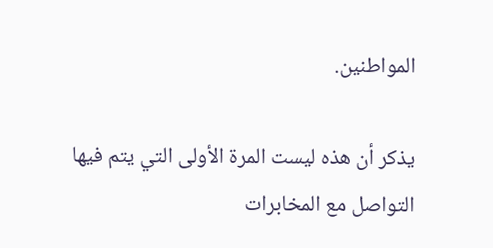المواطنين.

يذكر أن هذه ليست المرة الأولى التي يتم فيها التواصل مع المخابرات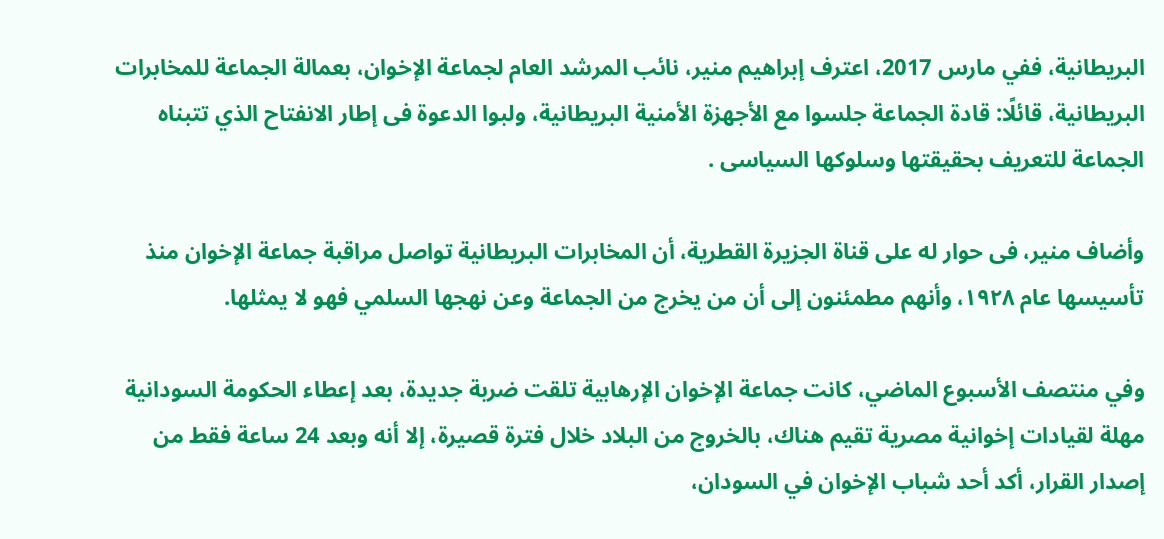البريطانية، ففي مارس 2017، اعترف إبراهيم منير، نائب المرشد العام لجماعة الإخوان، بعمالة الجماعة للمخابرات البريطانية، قائلًا: قادة الجماعة جلسوا مع الأجهزة الأمنية البريطانية، ولبوا الدعوة فى إطار الانفتاح الذي تتبناه الجماعة للتعريف بحقيقتها وسلوكها السياسى .

وأضاف منير، فى حوار له على قناة الجزيرة القطرية، أن المخابرات البريطانية تواصل مراقبة جماعة الإخوان منذ تأسيسها عام ١٩٢٨، وأنهم مطمئنون إلى أن من يخرج من الجماعة وعن نهجها السلمي فهو لا يمثلها.

وفي منتصف الأسبوع الماضي، كانت جماعة الإخوان الإرهابية تلقت ضربة جديدة، بعد إعطاء الحكومة السودانية مهلة لقيادات إخوانية مصرية تقيم هناك، بالخروج من البلاد خلال فترة قصيرة، إلا أنه وبعد 24 ساعة فقط من إصدار القرار، أكد أحد شباب الإخوان في السودان،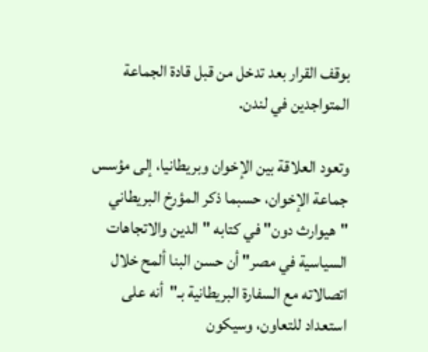بوقف القرار بعد تدخل من قبل قادة الجماعة المتواجدين في لندن.

وتعود العلاقة بين الإخوان وبريطانيا، إلى مؤسس جماعة الإخوان، حسبما ذكر المؤرخ البريطاني "هيوارث دون" في كتابه "الدين والاتجاهات السياسية في مصر" أن حسن البنا ألمح خلال اتصالاته مع السفارة البريطانية بـ"أنه على استعداد للتعاون، وسيكون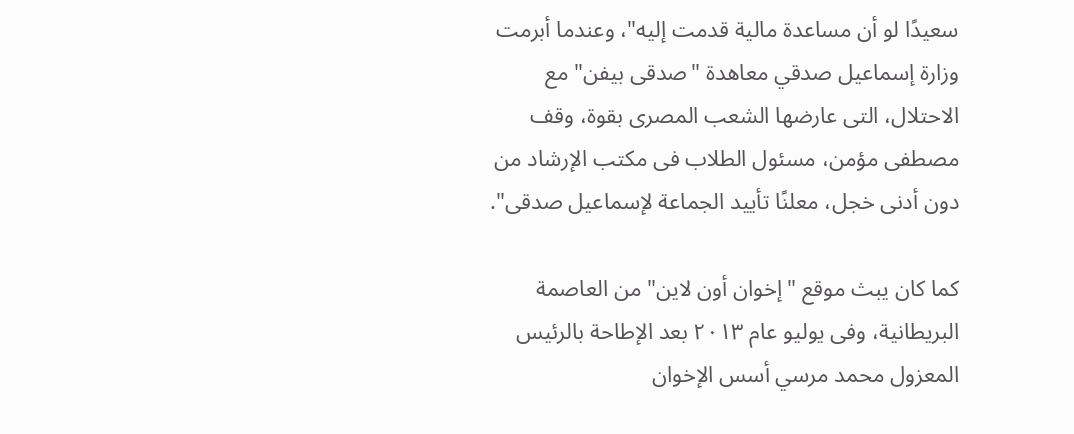سعيدًا لو أن مساعدة مالية قدمت إليه"، وعندما أبرمت وزارة إسماعيل صدقي معاهدة "صدقى بيفن" مع الاحتلال، التى عارضها الشعب المصرى بقوة، وقف مصطفى مؤمن، مسئول الطلاب فى مكتب الإرشاد من دون أدنى خجل، معلنًا تأييد الجماعة لإسماعيل صدقى".

كما كان يبث موقع "إخوان أون لاين" من العاصمة البريطانية، وفى يوليو عام ٢٠١٣ بعد الإطاحة بالرئيس المعزول محمد مرسي أسس الإخوان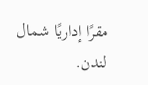مقرًا إداريًا شمال لندن.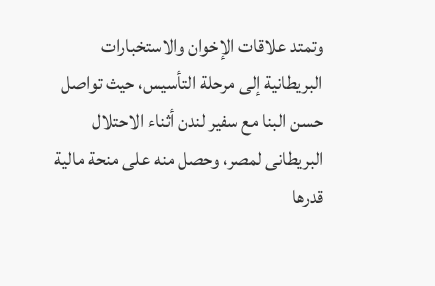وتمتد علاقات الإخوان والاستخبارات البريطانية إلى مرحلة التأسيس، حيث تواصل حسن البنا مع سفير لندن أثناء الاحتلال البريطانى لمصر، وحصل منه على منحة مالية قدرها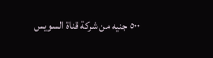٥٠٠ جنيه من شركة قناة السويس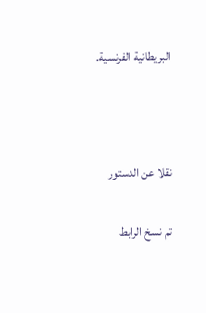البريطانية الفرنسية.



نقلا عن الدستور

تم نسخ الرابط